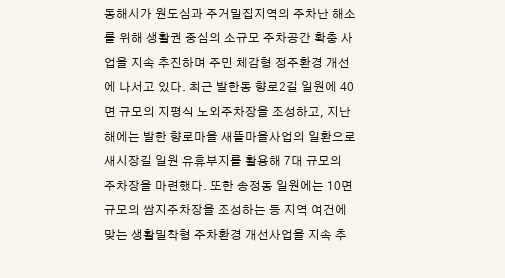동해시가 원도심과 주거밀집지역의 주차난 해소를 위해 생활권 중심의 소규모 주차공간 확충 사업을 지속 추진하며 주민 체감형 정주환경 개선에 나서고 있다. 최근 발한동 향로2길 일원에 40면 규모의 지평식 노외주차장을 조성하고, 지난해에는 발한 향로마을 새뜰마을사업의 일환으로 새시장길 일원 유휴부지를 활용해 7대 규모의 주차장을 마련했다. 또한 송정동 일원에는 10면 규모의 쌈지주차장을 조성하는 등 지역 여건에 맞는 생활밀착형 주차환경 개선사업을 지속 추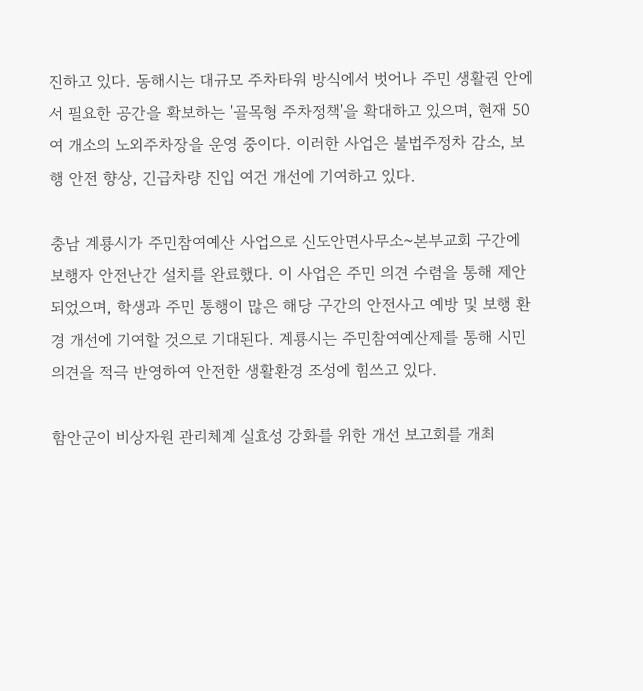진하고 있다. 동해시는 대규모 주차타워 방식에서 벗어나 주민 생활권 안에서 필요한 공간을 확보하는 '골목형 주차정책'을 확대하고 있으며, 현재 50여 개소의 노외주차장을 운영 중이다. 이러한 사업은 불법주정차 감소, 보행 안전 향상, 긴급차량 진입 여건 개선에 기여하고 있다.

충남 계룡시가 주민참여예산 사업으로 신도안면사무소~본부교회 구간에 보행자 안전난간 설치를 완료했다. 이 사업은 주민 의견 수렴을 통해 제안되었으며, 학생과 주민 통행이 많은 해당 구간의 안전사고 예방 및 보행 환경 개선에 기여할 것으로 기대된다. 계룡시는 주민참여예산제를 통해 시민 의견을 적극 반영하여 안전한 생활환경 조성에 힘쓰고 있다.

함안군이 비상자원 관리체계 실효성 강화를 위한 개선 보고회를 개최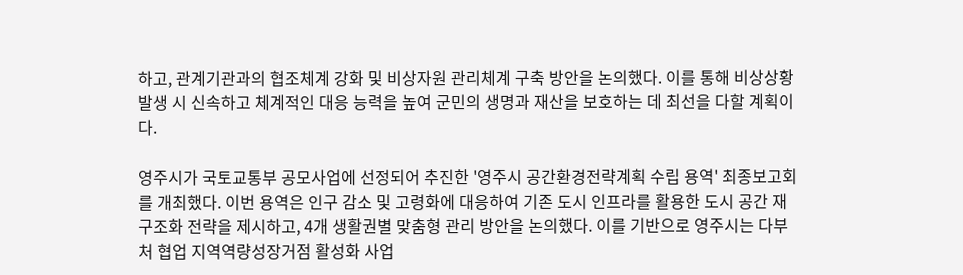하고, 관계기관과의 협조체계 강화 및 비상자원 관리체계 구축 방안을 논의했다. 이를 통해 비상상황 발생 시 신속하고 체계적인 대응 능력을 높여 군민의 생명과 재산을 보호하는 데 최선을 다할 계획이다.

영주시가 국토교통부 공모사업에 선정되어 추진한 '영주시 공간환경전략계획 수립 용역' 최종보고회를 개최했다. 이번 용역은 인구 감소 및 고령화에 대응하여 기존 도시 인프라를 활용한 도시 공간 재구조화 전략을 제시하고, 4개 생활권별 맞춤형 관리 방안을 논의했다. 이를 기반으로 영주시는 다부처 협업 지역역량성장거점 활성화 사업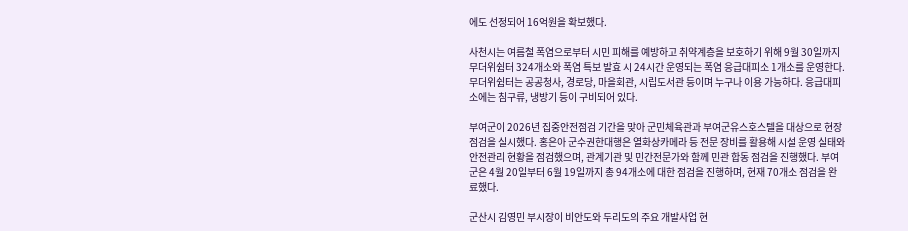에도 선정되어 16억원을 확보했다.

사천시는 여름철 폭염으로부터 시민 피해를 예방하고 취약계층을 보호하기 위해 9월 30일까지 무더위쉼터 324개소와 폭염 특보 발효 시 24시간 운영되는 폭염 응급대피소 1개소를 운영한다. 무더위쉼터는 공공청사, 경로당, 마을회관, 시립도서관 등이며 누구나 이용 가능하다. 응급대피소에는 침구류, 냉방기 등이 구비되어 있다.

부여군이 2026년 집중안전점검 기간을 맞아 군민체육관과 부여군유스호스텔을 대상으로 현장점검을 실시했다. 홍은아 군수권한대행은 열화상카메라 등 전문 장비를 활용해 시설 운영 실태와 안전관리 현황을 점검했으며, 관계기관 및 민간전문가와 함께 민관 합동 점검을 진행했다. 부여군은 4월 20일부터 6월 19일까지 총 94개소에 대한 점검을 진행하며, 현재 70개소 점검을 완료했다.

군산시 김영민 부시장이 비안도와 두리도의 주요 개발사업 현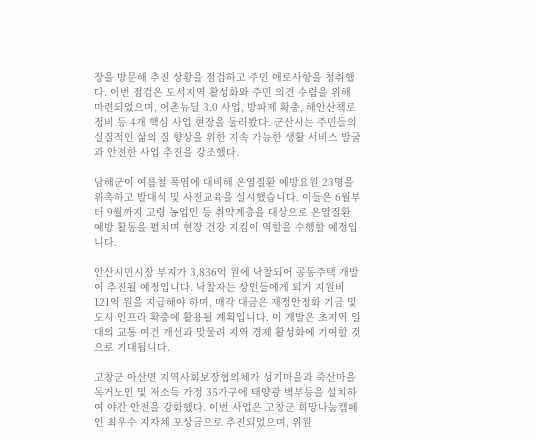장을 방문해 추진 상황을 점검하고 주민 애로사항을 청취했다. 이번 점검은 도서지역 활성화와 주민 의견 수렴을 위해 마련되었으며, 어촌뉴딜 3.0 사업, 방파제 확충, 해안산책로 정비 등 4개 핵심 사업 현장을 둘러봤다. 군산시는 주민들의 실질적인 삶의 질 향상을 위한 지속 가능한 생활 서비스 발굴과 안전한 사업 추진을 강조했다.

남해군이 여름철 폭염에 대비해 온열질환 예방요원 23명을 위촉하고 발대식 및 사전교육을 실시했습니다. 이들은 6월부터 9월까지 고령 농업인 등 취약계층을 대상으로 온열질환 예방 활동을 펼치며 현장 건강 지킴이 역할을 수행할 예정입니다.

안산시민시장 부지가 3,836억 원에 낙찰되어 공동주택 개발이 추진될 예정입니다. 낙찰자는 상인들에게 퇴거 지원비 121억 원을 지급해야 하며, 매각 대금은 재정안정화 기금 및 도시 인프라 확충에 활용될 계획입니다. 이 개발은 초지역 일대의 교통 여건 개선과 맞물려 지역 경제 활성화에 기여할 것으로 기대됩니다.

고창군 아산면 지역사회보장협의체가 성기마을과 죽산마을 독거노인 및 저소득 가정 35가구에 태양광 벽부등을 설치하여 야간 안전을 강화했다. 이번 사업은 고창군 희망나눔캠페인 최우수 지자체 포상금으로 추진되었으며, 위원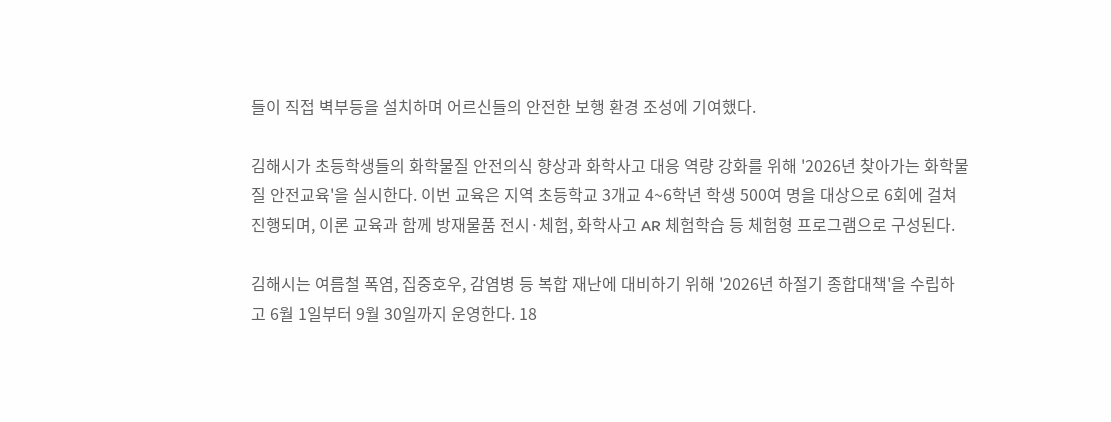들이 직접 벽부등을 설치하며 어르신들의 안전한 보행 환경 조성에 기여했다.

김해시가 초등학생들의 화학물질 안전의식 향상과 화학사고 대응 역량 강화를 위해 '2026년 찾아가는 화학물질 안전교육'을 실시한다. 이번 교육은 지역 초등학교 3개교 4~6학년 학생 500여 명을 대상으로 6회에 걸쳐 진행되며, 이론 교육과 함께 방재물품 전시·체험, 화학사고 AR 체험학습 등 체험형 프로그램으로 구성된다.

김해시는 여름철 폭염, 집중호우, 감염병 등 복합 재난에 대비하기 위해 '2026년 하절기 종합대책'을 수립하고 6월 1일부터 9월 30일까지 운영한다. 18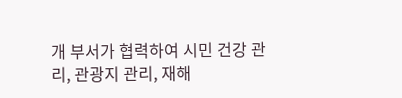개 부서가 협력하여 시민 건강 관리, 관광지 관리, 재해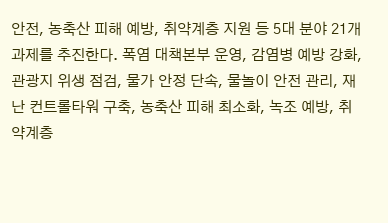안전, 농축산 피해 예방, 취약계층 지원 등 5대 분야 21개 과제를 추진한다. 폭염 대책본부 운영, 감염병 예방 강화, 관광지 위생 점검, 물가 안정 단속, 물놀이 안전 관리, 재난 컨트롤타워 구축, 농축산 피해 최소화, 녹조 예방, 취약계층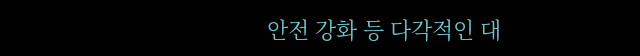안전 강화 등 다각적인 대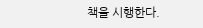책을 시행한다.